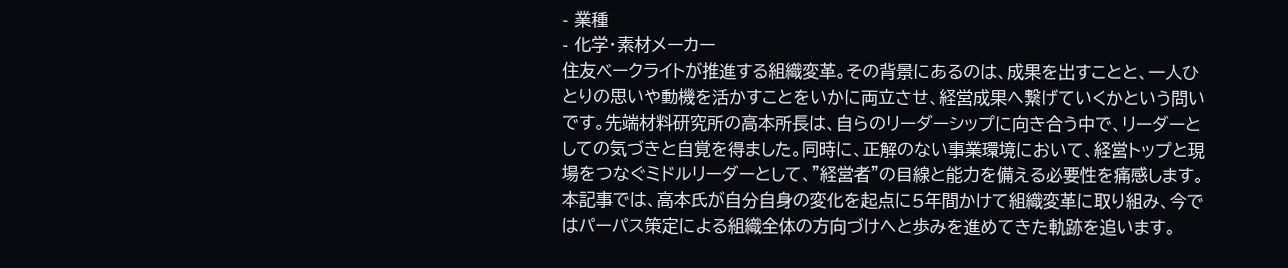- 業種
- 化学・素材メーカー
住友ベークライトが推進する組織変革。その背景にあるのは、成果を出すことと、一人ひとりの思いや動機を活かすことをいかに両立させ、経営成果へ繋げていくかという問いです。先端材料研究所の高本所長は、自らのリーダーシップに向き合う中で、リーダーとしての気づきと自覚を得ました。同時に、正解のない事業環境において、経営トップと現場をつなぐミドルリーダーとして、"経営者"の目線と能力を備える必要性を痛感します。
本記事では、高本氏が自分自身の変化を起点に5年間かけて組織変革に取り組み、今ではパーパス策定による組織全体の方向づけへと歩みを進めてきた軌跡を追います。